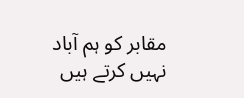مقابر کو ہم آباد نہیں کرتے ہیں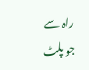راہ سے جو پلٹ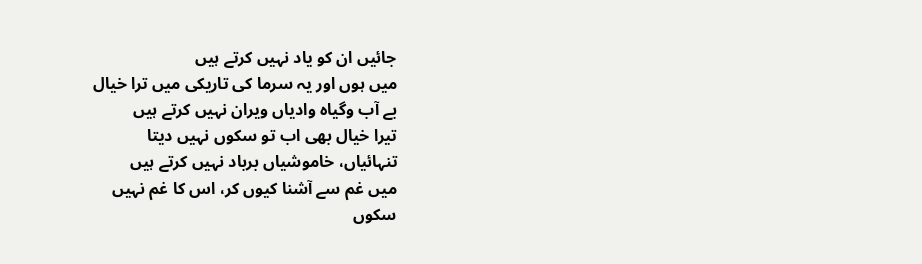جائیں ان کو یاد نہیں کرتے ہیں
میں ہوں اور یہ سرما کی تاریکی میں ترا خیال
بے آب وگیاہ وادیاں ویران نہیں کرتے ہیں
تیرا خیال بھی اب تو سکوں نہیں دیتا
تنہائیاں، خاموشیاں برباد نہیں کرتے ہیں
میں غم سے آشنا کیوں کر، اس کا غم نہیں
سکوں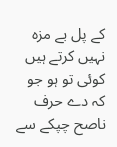کے پل بے مزہ نہیں کرتے ہیں
کوئی تو ہو جو کہ دے حرف ناصح چپکے سے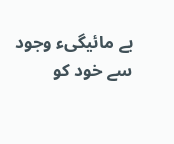بے مائیگیء وجود سے خود کو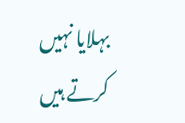بہلایا نہیں کرتے ہیں